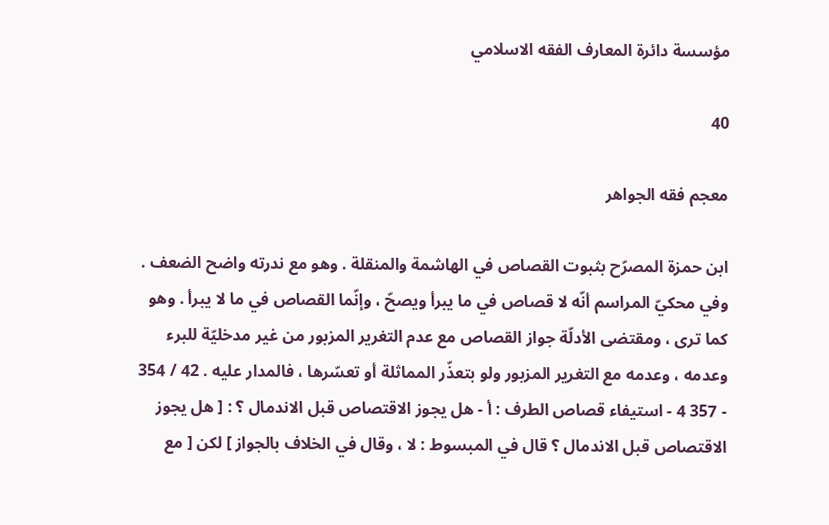مؤسسة دائرة المعارف الفقه الاسلامي

40

معجم فقه الجواهر

ابن حمزة المصرّح بثبوت القصاص في الهاشمة والمنقلة . وهو مع ندرته واضح الضعف . وفي محكيّ المراسم أنّه لا قصاص في ما يبرأ ويصحّ ، وإنّما القصاص في ما لا يبرأ . وهو كما ترى ، ومقتضى الأدلّة جواز القصاص مع عدم التغرير المزبور من غير مدخليّة للبرء وعدمه ، وعدمه مع التغرير المزبور ولو بتعذّر المماثلة أو تعسّرها ، فالمدار عليه . 42 / 354 - 357 4 - استيفاء قصاص الطرف : أ - هل يجوز الاقتصاص قبل الاندمال ؟ : [ هل يجوز الاقتصاص قبل الاندمال ؟ قال في المبسوط : لا ، وقال في الخلاف بالجواز ] لكن [ مع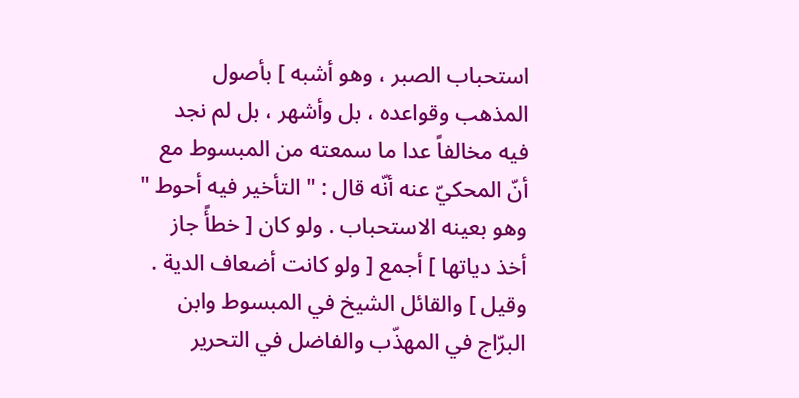استحباب الصبر ، وهو أشبه ] بأصول المذهب وقواعده ، بل وأشهر ، بل لم نجد فيه مخالفاً عدا ما سمعته من المبسوط مع أنّ المحكيّ عنه أنّه قال : " التأخير فيه أحوط " وهو بعينه الاستحباب . ولو كان [ خطأً جاز أخذ دياتها ] أجمع [ ولو كانت أضعاف الدية . وقيل ] والقائل الشيخ في المبسوط وابن البرّاج في المهذّب والفاضل في التحرير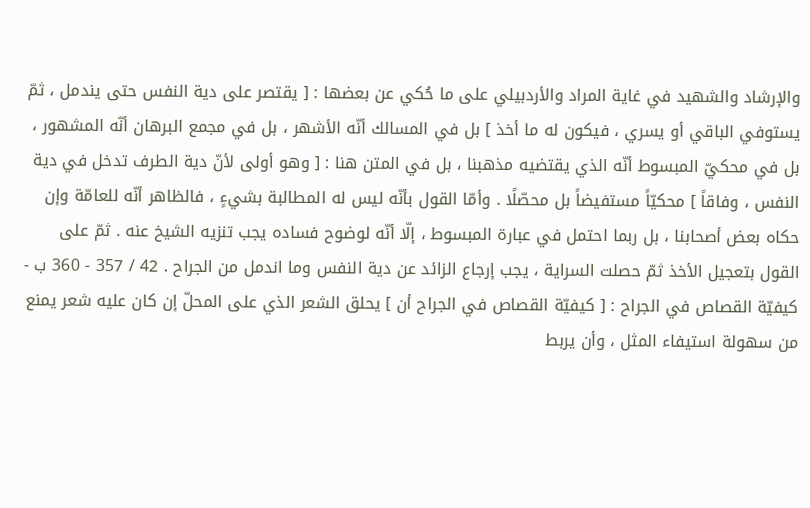والإرشاد والشهيد في غاية المراد والأردبيلي على ما حُكي عن بعضها : [ يقتصر على دية النفس حتى يندمل ، ثمّ يستوفي الباقي أو يسري ، فيكون له ما أخذ ] بل في المسالك أنّه الأشهر ، بل في مجمع البرهان أنّه المشهور ، بل في محكيّ المبسوط أنّه الذي يقتضيه مذهبنا ، بل في المتن هنا : [ وهو أولى لأنّ دية الطرف تدخل في دية النفس ، وفاقاً ] محكيّاً مستفيضاً بل محصّلًا . وأمّا القول بأنّه ليس له المطالبة بشيءٍ ، فالظاهر أنّه للعامّة وإن حكاه بعض أصحابنا ، بل ربما احتمل في عبارة المبسوط ، إلّا أنّه لوضوح فساده يجب تنزيه الشيخ عنه . ثمّ على القول بتعجيل الأخذ ثمّ حصلت السراية ، يجب إرجاع الزائد عن دية النفس وما اندمل من الجراح . 42 / 357 - 360 ب - كيفيّة القصاص في الجراح : [ كيفيّة القصاص في الجراح أن ] يحلق الشعر الذي على المحلّ إن كان عليه شعر يمنع من سهولة استيفاء المثل ، وأن يربط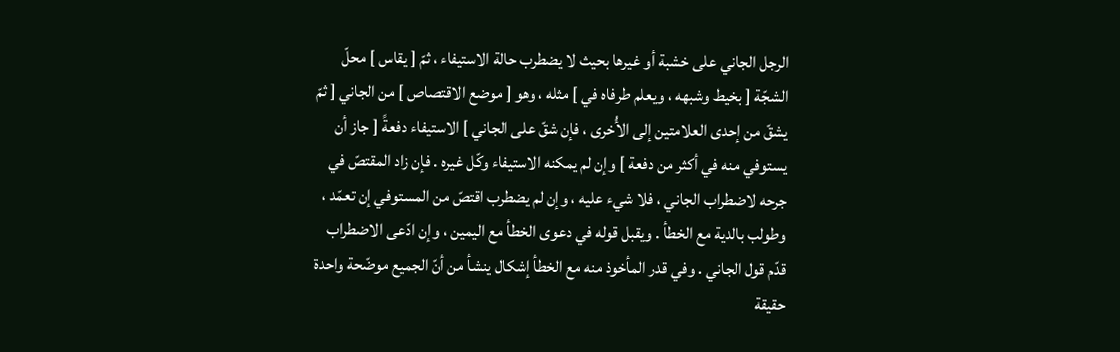الرجل الجاني على خشبة أو غيرها بحيث لا يضطرب حالة الاستيفاء ، ثمّ [ يقاس ] محلّ الشجّة [ بخيط وشبهه ، ويعلم طرفاه في ] مثله ، وهو [ موضع الاقتصاص ] من الجاني [ ثمّ يشقّ من إحدى العلامتين إلى الأُخرى ، فإن شقّ على الجاني ] الاستيفاء دفعةً [ جاز أن يستوفي منه في أكثر من دفعة ] وإن لم يمكنه الاستيفاء وكّل غيره . فإن زاد المقتصّ في جرحه لاضطراب الجاني ، فلا شيء عليه ، وإن لم يضطرب اقتصّ من المستوفي إن تعمّد ، وطولب بالدية مع الخطأ . ويقبل قوله في دعوى الخطأ مع اليمين ، وإن ادّعى الاضطراب قدّم قول الجاني . وفي قدر المأخوذ منه مع الخطأ إشكال ينشأ من أنّ الجميع موضّحة واحدة حقيقة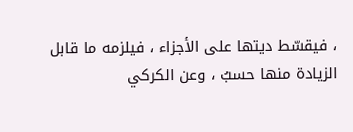، فيقسّط ديتها على الأجزاء ، فيلزمه ما قابل الزيادة منها حسبُ ، وعن الكركي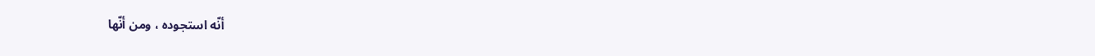أنّه استجوده ، ومن أنّها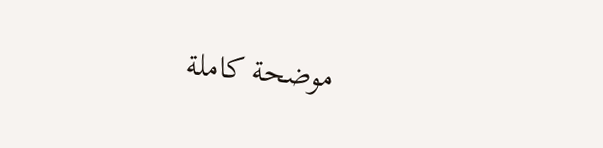موضحة كاملة